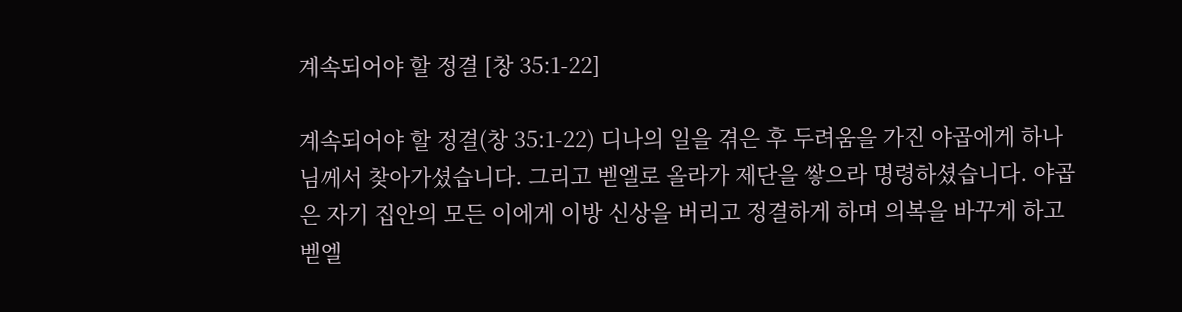계속되어야 할 정결 [창 35:1-22]

계속되어야 할 정결(창 35:1-22) 디나의 일을 겪은 후 두려움을 가진 야곱에게 하나님께서 찾아가셨습니다. 그리고 벧엘로 올라가 제단을 쌓으라 명령하셨습니다. 야곱은 자기 집안의 모든 이에게 이방 신상을 버리고 정결하게 하며 의복을 바꾸게 하고 벧엘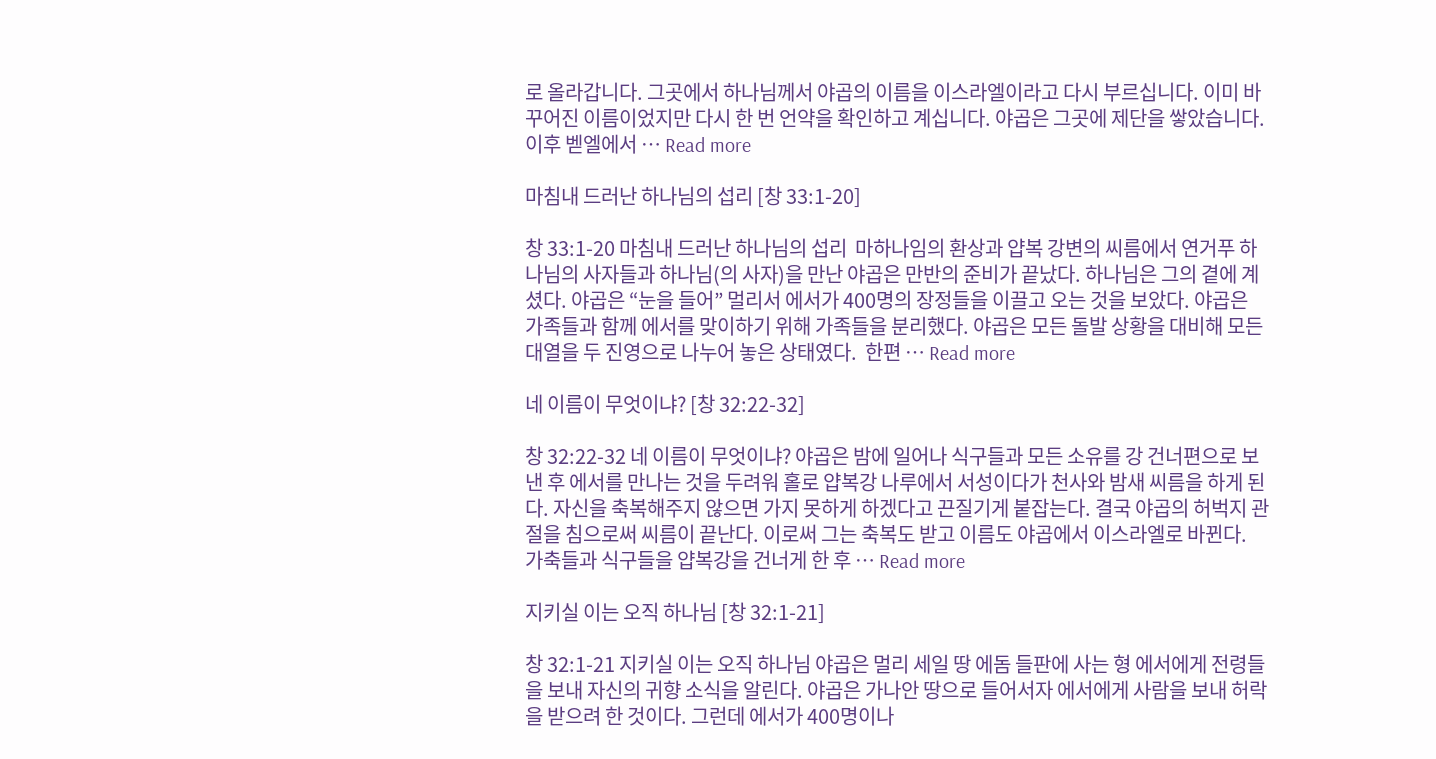로 올라갑니다. 그곳에서 하나님께서 야곱의 이름을 이스라엘이라고 다시 부르십니다. 이미 바꾸어진 이름이었지만 다시 한 번 언약을 확인하고 계십니다. 야곱은 그곳에 제단을 쌓았습니다.이후 벧엘에서 … Read more

마침내 드러난 하나님의 섭리 [창 33:1-20]

창 33:1-20 마침내 드러난 하나님의 섭리  마하나임의 환상과 얍복 강변의 씨름에서 연거푸 하나님의 사자들과 하나님(의 사자)을 만난 야곱은 만반의 준비가 끝났다. 하나님은 그의 곁에 계셨다. 야곱은 “눈을 들어” 멀리서 에서가 400명의 장정들을 이끌고 오는 것을 보았다. 야곱은 가족들과 함께 에서를 맞이하기 위해 가족들을 분리했다. 야곱은 모든 돌발 상황을 대비해 모든 대열을 두 진영으로 나누어 놓은 상태였다.  한편 … Read more

네 이름이 무엇이냐? [창 32:22-32]

창 32:22-32 네 이름이 무엇이냐? 야곱은 밤에 일어나 식구들과 모든 소유를 강 건너편으로 보낸 후 에서를 만나는 것을 두려워 홀로 얍복강 나루에서 서성이다가 천사와 밤새 씨름을 하게 된다. 자신을 축복해주지 않으면 가지 못하게 하겠다고 끈질기게 붙잡는다. 결국 야곱의 허벅지 관절을 침으로써 씨름이 끝난다. 이로써 그는 축복도 받고 이름도 야곱에서 이스라엘로 바뀐다.  가축들과 식구들을 얍복강을 건너게 한 후 … Read more

지키실 이는 오직 하나님 [창 32:1-21]

창 32:1-21 지키실 이는 오직 하나님 야곱은 멀리 세일 땅 에돔 들판에 사는 형 에서에게 전령들을 보내 자신의 귀향 소식을 알린다. 야곱은 가나안 땅으로 들어서자 에서에게 사람을 보내 허락을 받으려 한 것이다. 그런데 에서가 400명이나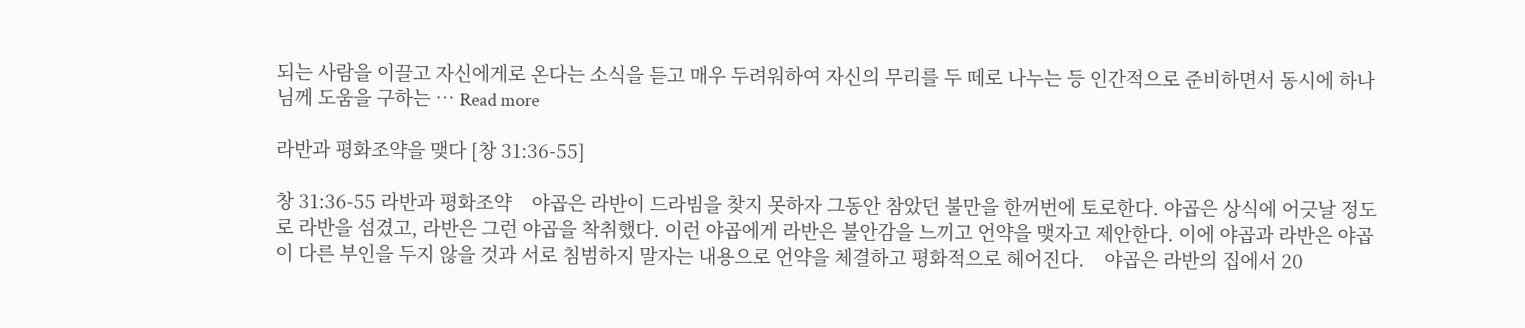되는 사람을 이끌고 자신에게로 온다는 소식을 듣고 매우 두려워하여 자신의 무리를 두 떼로 나누는 등 인간적으로 준비하면서 동시에 하나님께 도움을 구하는 … Read more

라반과 평화조약을 맺다 [창 31:36-55]

창 31:36-55 라반과 평화조약    야곱은 라반이 드라빔을 찾지 못하자 그동안 참았던 불만을 한꺼번에 토로한다. 야곱은 상식에 어긋날 정도로 라반을 섬겼고, 라반은 그런 야곱을 착취했다. 이런 야곱에게 라반은 불안감을 느끼고 언약을 맺자고 제안한다. 이에 야곱과 라반은 야곱이 다른 부인을 두지 않을 것과 서로 침범하지 말자는 내용으로 언약을 체결하고 평화적으로 헤어진다.    야곱은 라반의 집에서 20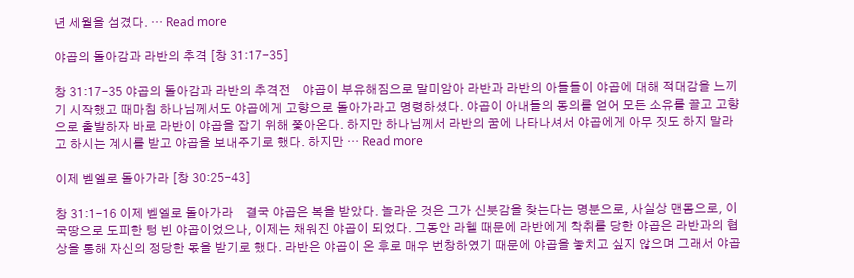년 세월을 섬겼다. … Read more

야곱의 돌아감과 라반의 추격 [창 31:17-35]

창 31:17-35 야곱의 돌아감과 라반의 추격전    야곱이 부유해짐으로 말미암아 라반과 라반의 아들들이 야곱에 대해 적대감을 느끼기 시작했고 때마침 하나님께서도 야곱에게 고향으로 돌아가라고 명령하셨다. 야곱이 아내들의 동의를 얻어 모든 소유를 끌고 고향으로 출발하자 바로 라반이 야곱을 잡기 위해 쫓아온다. 하지만 하나님께서 라반의 꿈에 나타나셔서 야곱에게 아무 짓도 하지 말라고 하시는 계시를 받고 야곱을 보내주기로 했다. 하지만 … Read more

이제 벧엘로 돌아가라 [창 30:25-43]

창 31:1-16 이제 벧엘로 돌아가라    결국 야곱은 복을 받았다. 놀라운 것은 그가 신붓감을 찾는다는 명분으로, 사실상 맨몸으로, 이국땅으로 도피한 텅 빈 야곱이었으나, 이제는 채워진 야곱이 되었다. 그동안 라헬 때문에 라반에게 착취를 당한 야곱은 라반과의 협상을 통해 자신의 정당한 몫을 받기로 했다. 라반은 야곱이 온 후로 매우 번창하였기 때문에 야곱을 놓치고 싶지 않으며 그래서 야곱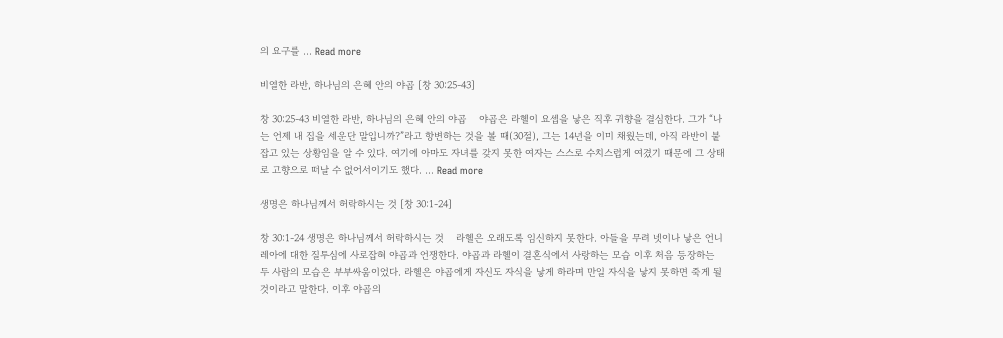의 요구를 … Read more

비열한 라반, 하나님의 은혜 안의 야곱 [창 30:25-43]

창 30:25-43 비열한 라반, 하나님의 은혜 안의 야곱    야곱은 라헬이 요셉을 낳은 직후 귀향을 결심한다. 그가 “나는 언제 내 집을 세운단 말입니까?”라고 항변하는 것을 볼 때(30절), 그는 14년을 이미 채웠는데, 아직 라반이 붙잡고 있는 상황임을 알 수 있다. 여기에 아마도 자녀를 갖지 못한 여자는 스스로 수치스럽게 여겼기 때문에 그 상태로 고향으로 떠날 수 없어서이기도 했다. … Read more

생명은 하나님께서 허락하시는 것 [창 30:1-24]

창 30:1-24 생명은 하나님께서 허락하시는 것    라헬은 오래도록 임신하지 못한다. 아들을 무려 넷이나 낳은 언니 레아에 대한 질투심에 사로잡혀 야곱과 언쟁한다. 야곱과 라헬이 결혼식에서 사랑하는 모습 이후 처음 등장하는 두 사람의 모습은 부부싸움이었다. 라헬은 야곱에게 자신도 자식을 낳게 하라며 만일 자식을 낳지 못하면 죽게 될 것이라고 말한다. 이후 야곱의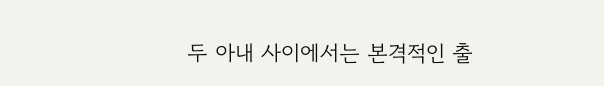두 아내 사이에서는 본격적인 출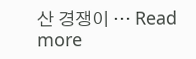산 경쟁이 … Read more